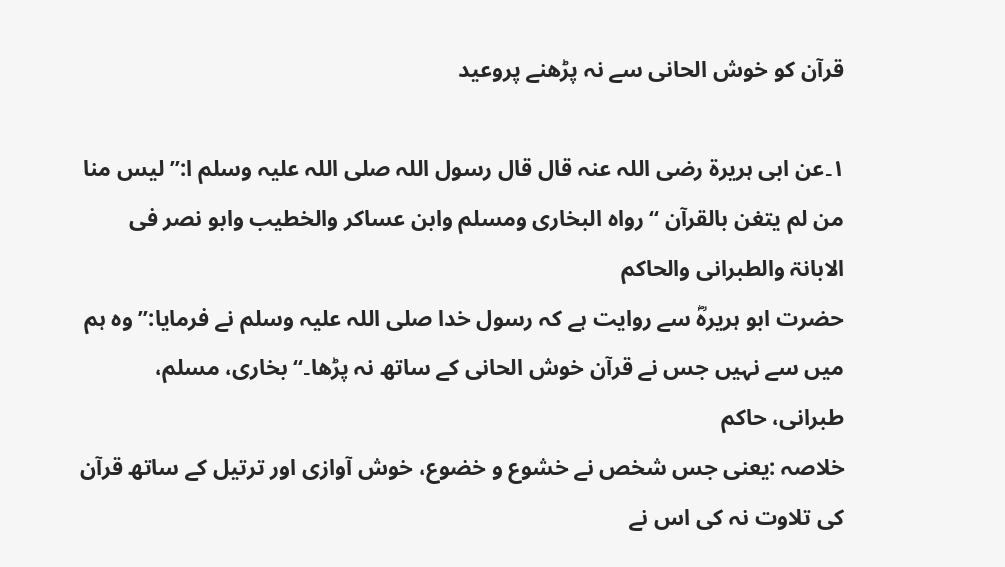قرآن کو خوش الحانی سے نہ پڑھنے پروعید

۱۔عن ابی ہریرۃ رضی اللہ عنہ قال قال رسول اللہ صلی اللہ علیہ وسلم ا:’’لیس منا من لم یتغن بالقرآن ‘‘رواہ البخاری ومسلم وابن عساکر والخطیب وابو نصر فی الابانۃ والطبرانی والحاکم
حضرت ابو ہریرہؓ سے روایت ہے کہ رسول خدا صلی اللہ علیہ وسلم نے فرمایا:’’ وہ ہم میں سے نہیں جس نے قرآن خوش الحانی کے ساتھ نہ پڑھا۔‘‘ بخاری، مسلم، طبرانی، حاکم
خلاصہ :یعنی جس شخص نے خشوع و خضوع، خوش آوازی اور ترتیل کے ساتھ قرآن کی تلاوت نہ کی اس نے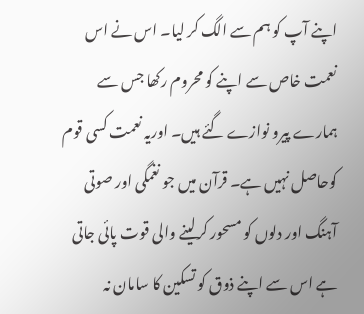اپنے آپ کو ہم سے الگ کر لیا۔ اس نے اس نعمت خاص سے اپنے کو محروم رکھا جس سے ہمارے پیرو نوازے گئے ہیں۔ اوریہ نعمت کسی قوم کوحاصل نہیں ہے۔ قرآن میں جو نغمگی اور صوتی آہنگ اور دلوں کو مسحور کرلینے والی قوت پائی جاتی ہے اس سے اپنے ذوق کو تسکین کا سامان نہ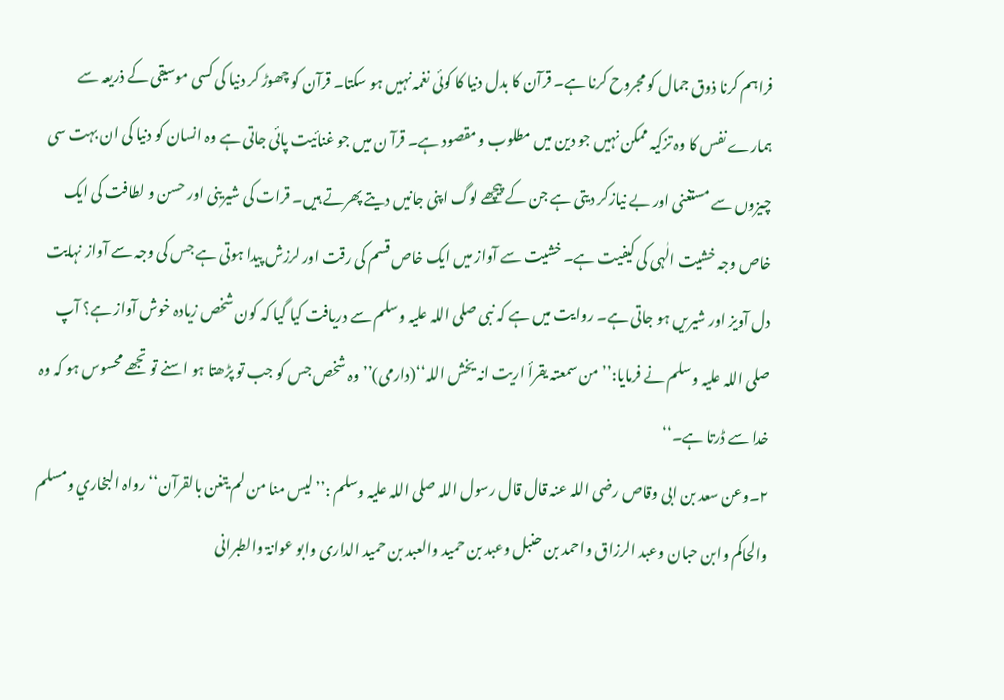فراہم کرنا ذوق جمال کو مجروح کرنا ہے۔ قرآن کا بدل دنیا کا کوئی نغمہ نہیں ہو سکتا۔ قرآن کو چھوڑ کر دنیا کی کسی موسیقی کے ذریعہ سے ہمارے نفس کا وہ تزکیہ ممکن نہیں جو دین میں مطلوب و مقصود ہے۔ قرآ ن میں جو غنائیت پائی جاتی ہے وہ انسان کو دنیا کی ان بہت سی چیزوں سے مستغنی اور بے نیازکر دیتی ہے جن کے پیچھے لوگ اپنی جانیں دیتے پھرتے ہیں۔ قرات کی شیرینی اور حسن و لطافت کی ایک خاص وجہ خشیت الٰہی کی کیفیت ہے۔ خشیت سے آواز میں ایک خاص قسم کی رقت اور لرزش پیدا ہوتی ہے جس کی وجہ سے آواز نہایت دل آویز اور شیریں ہو جاتی ہے۔ روایت میں ہے کہ نبی صلی اللہ علیہ وسلم سے دریافت کیا گیا کہ کون شخص زیادہ خوش آواز ہے؟ آپ صلی اللہ علیہ وسلم نے فرمایا:’’من سمعتہ یقرأ اریت انہ یخش اللہ‘‘(دارمی)’’وہ شخص جس کو جب تو پڑھتا ہو اسنے تو تجھے محسوس ہو کہ وہ خدا سے ڈرتا ہے۔‘‘
۲۔وعن سعد بن ابی وقاص رضی اللہ عنہ قال قال رسول اللہ صلی اللہ علیہ وسلم :’’لیس منا من لم یتغن بالقرآن‘‘ رواہ البخاري ومسلم والحاکم وابن حبان وعبد الرزاق واحمد بن حنبل وعبد بن حمید والعبد بن حمید الداری وابو عوانۃ والطبرانی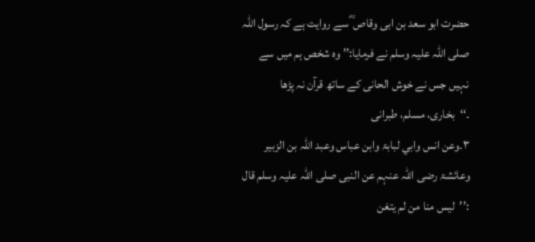حضرت ابو سعد بن ابی وقاص ؓ سے روایت ہے کہ رسول اللہ صلی اللہ علیہ وسلم نے فرمایا:’’ وہ شخص ہم میں سے نہیں جس نے خوش الحانی کے ساتھ قرآن نہ پڑھا ۔‘‘بخاری، مسلم، طبرانی
۳۔وعن انس وابي لبابۃ وابن عباس وعبد اللہ بن الزبیر وعائشۃ رضی اللہ عنہم عن النبی صلی اللہ علیہ وسلم قال :’’لیس منا من لم یتغن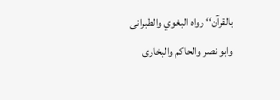بالقرآن‘‘ رواہ البغوي والطبرانی وابو نصر والحاکم والبخاری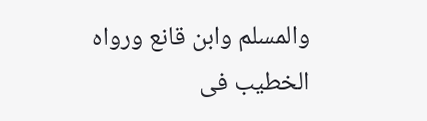والمسلم وابن قانع ورواہ الخطیب فی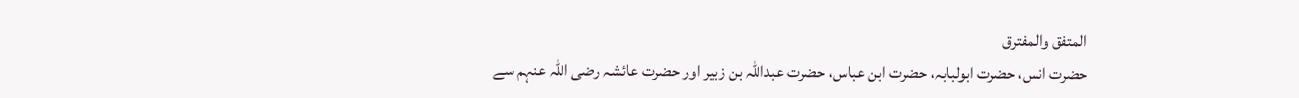المتفق والمفترق
حضرت انس، حضرت ابولبابہ، حضرت ابن عباس، حضرت عبداللہ بن زبیر اور حضرت عائشہ رضی اللہ عنہم سے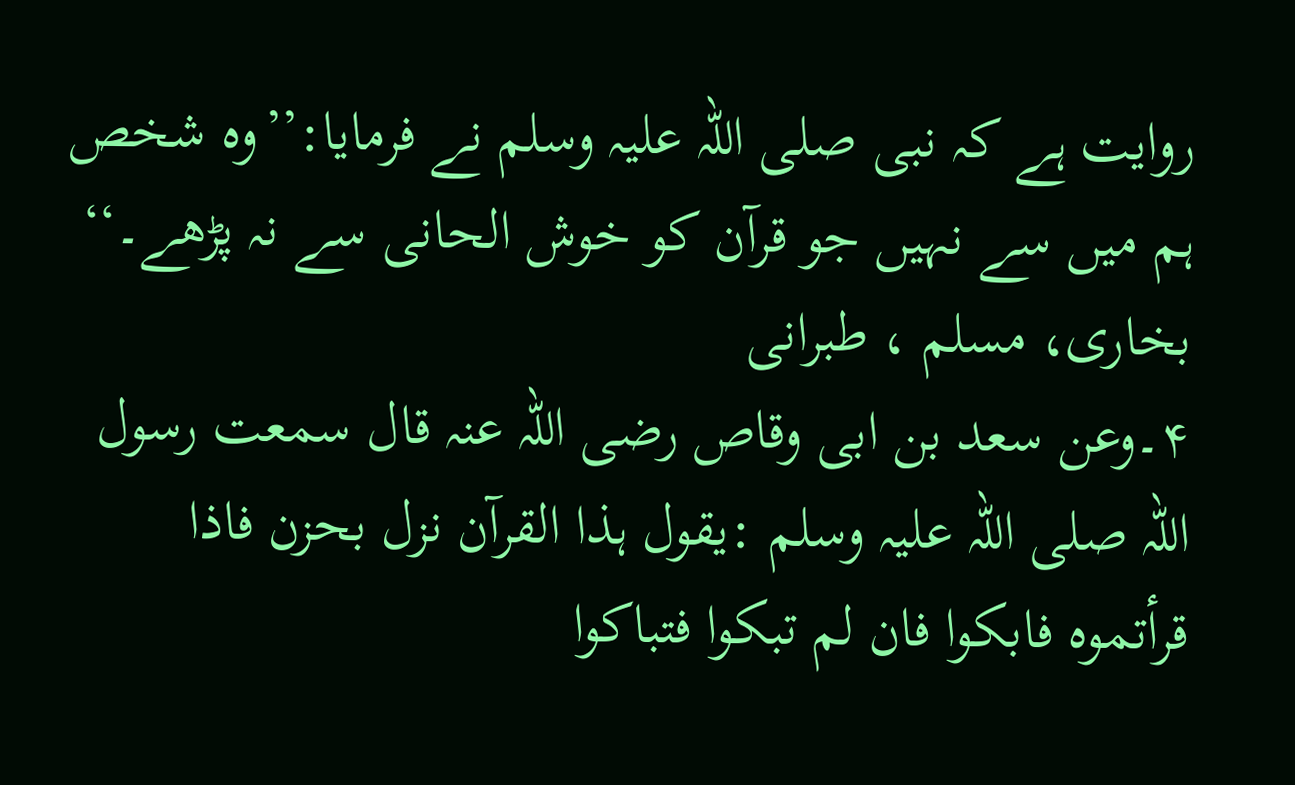روایت ہے کہ نبی صلی اللہ علیہ وسلم نے فرمایا:’’وہ شخص ہم میں سے نہیں جو قرآن کو خوش الحانی سے نہ پڑھے۔‘‘ بخاری، مسلم ، طبرانی
۴۔وعن سعد بن ابی وقاص رضی اللہ عنہ قال سمعت رسول اللہ صلی اللہ علیہ وسلم :یقول ہذا القرآن نزل بحزن فاذا قرأتموہ فابکوا فان لم تبکوا فتباکوا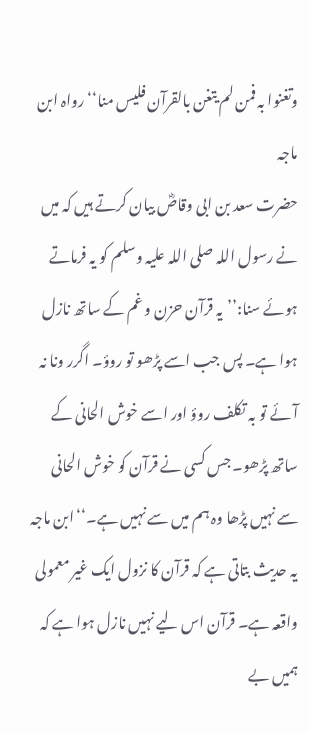وتغنوا بہ فمن لم یتغن بالقرآن فلیس منا‘‘ رواہ ابن ماجہ
حضرت سعد بن ابی وقاصؓ بیان کرتے ہیں کہ میں نے رسول اللہ صلی اللہ علیہ وسلم کو یہ فرماتے ہوئے سنا:’’یہ قرآن حزن و غم کے ساتھ نازل ہوا ہے۔ پس جب اسے پڑھو تو روؤ۔ اگرر ونا نہ آئے تو بہ تکلف روؤ اور اسے خوش الحانی کے ساتھ پڑھو۔ جس کسی نے قرآن کو خوش الحانی سے نہیں پڑھا وہ ہم میں سے نہیں ہے۔‘‘ابن ماجہ
یہ حدیث بتاتی ہے کہ قرآن کا نزول ایک غیر معمولی واقعہ ہے۔ قرآن اس لیے نہیں نازل ہوا ہے کہ ہمیں بے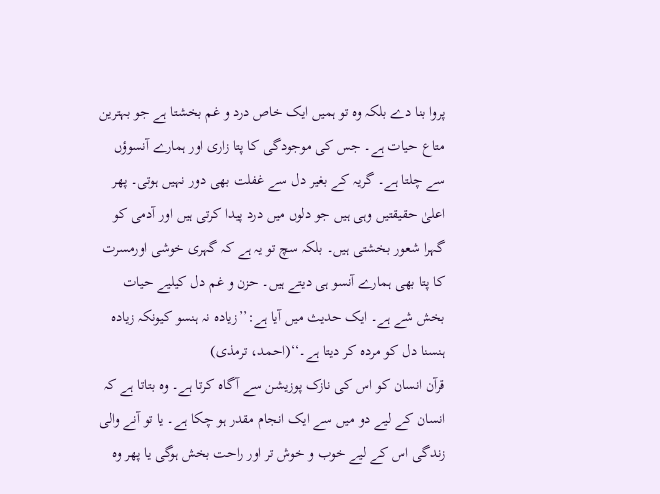پروا بنا دے بلکہ وہ تو ہمیں ایک خاص درد و غم بخشتا ہے جو بہترین متاع حیات ہے۔ جس کی موجودگی کا پتا زاری اور ہمارے آنسوؤں سے چلتا ہے۔ گریہ کے بغیر دل سے غفلت بھی دور نہیں ہوتی۔ پھر اعلیٰ حقیقتیں وہی ہیں جو دلوں میں درد پیدا کرتی ہیں اور آدمی کو گہرا شعور بخشتی ہیں۔ بلکہ سچ تو یہ ہے کہ گہری خوشی اورمسرت کا پتا بھی ہمارے آنسو ہی دیتے ہیں۔ حزن و غم دل کیلیے حیات بخش شے ہے۔ ایک حدیث میں آیا ہے:’’زیادہ نہ ہنسو کیونکہ زیادہ ہنسنا دل کو مردہ کر دیتا ہے۔‘‘(احمد، ترمذی)
قرآن انسان کو اس کی نازک پوزیشن سے آگاہ کرتا ہے۔ وہ بتاتا ہے کہ انسان کے لیے دو میں سے ایک انجام مقدر ہو چکا ہے۔ یا تو آنے والی زندگی اس کے لیے خوب و خوش تر اور راحت بخش ہوگی یا پھر وہ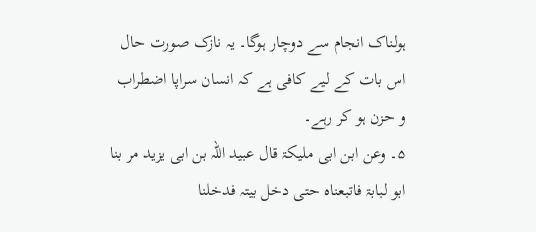ہولناک انجام سے دوچار ہوگا۔ یہ نازک صورت حال اس بات کے لیے کافی ہے کہ انسان سراپا اضطراب و حزن ہو کر رہے۔
۵۔ وعن ابن ابی ملیکۃ قال عبید اللہ بن ابی یزید مر بنا ابو لبابۃ فاتبعناہ حتی دخل بیتہ فدخلنا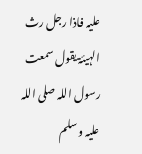علیہ فاذا رجل رث الہیئۃ یقول سمعت رسول اللہ صلی اللہ علیہ وسلم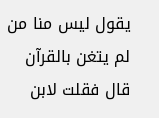یقول لیس منا من لم یتغن بالقرآن قال فقلت لابن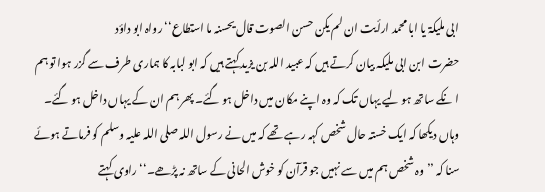ابی ملیکۃ یا ابا محمد ارأیت ان لم یکن حسن الصوت قال یحسنہ ما استطاع‘‘رواہ ابو داؤد
حضرت ابن ابی ملیکہ بیان کرتے ہیں کہ عبید اللہ بن یزید کہتے ہیں کہ ابو لبابہ کا ہماری طرف سے گزر ہوا تو ہم ا نکے ساتھ ہو لیے یہاں تک کہ وہ اپنے مکان میں داخل ہو گئے۔ پھر ہم ان کے یہاں داخل ہو گئے۔ وہاں دیکھا کہ ایک خستہ حال شخص کہہ رہے تھے کہ میں نے رسول اللہ صلی اللہ علیہ وسلم کو فرماتے ہوئے سنا کہ ’’وہ شخص ہم میں سے نہیں جو قرآن کو خوش الحانی کے ساتھ نہ پڑھے۔‘‘ راوی کہتے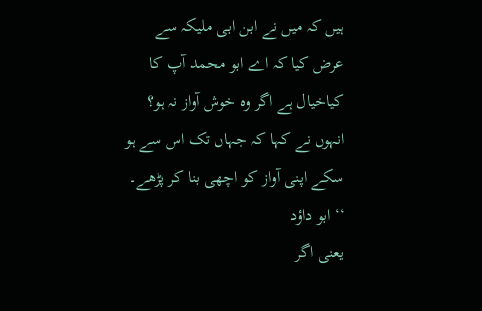ہیں کہ میں نے ابن ابی ملیکہ سے عرض کیا کہ اے ابو محمد آپ کا کیاخیال ہے اگر وہ خوش آواز نہ ہو؟ انہوں نے کہا کہ جہاں تک اس سے ہو سکے اپنی آواز کو اچھی بنا کر پڑھے۔ ‘‘ابو داؤد
یعنی اگر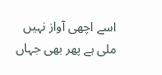اسے اچھی آواز نہیں ملی ہے پھر بھی جہاں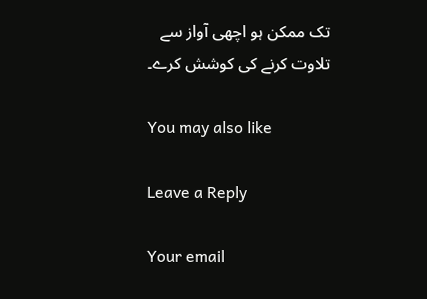تک ممکن ہو اچھی آواز سے تلاوت کرنے کی کوشش کرے۔

You may also like

Leave a Reply

Your email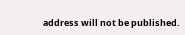address will not be published.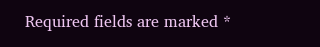Required fields are marked *